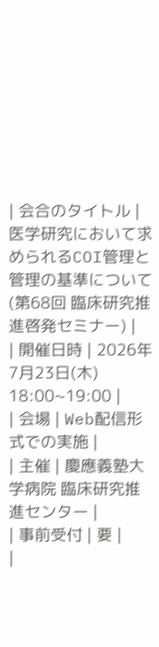| 会合のタイトル | 医学研究において求められるCOI管理と管理の基準について(第68回 臨床研究推進啓発セミナー) |
| 開催日時 | 2026年7月23日(木) 18:00~19:00 |
| 会場 | Web配信形式での実施 |
| 主催 | 慶應義塾大学病院 臨床研究推進センター |
| 事前受付 | 要 |
|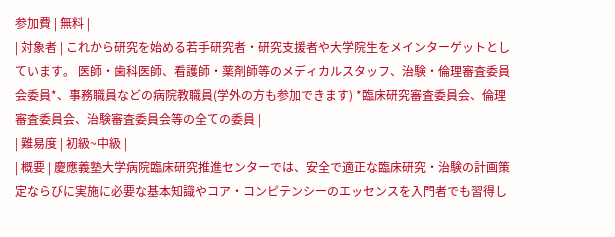参加費 | 無料 |
| 対象者 | これから研究を始める若手研究者・研究支援者や大学院生をメインターゲットとしています。 医師・歯科医師、看護師・薬剤師等のメディカルスタッフ、治験・倫理審査委員会委員*、事務職員などの病院教職員(学外の方も参加できます) *臨床研究審査委員会、倫理審査委員会、治験審査委員会等の全ての委員 |
| 難易度 | 初級~中級 |
| 概要 | 慶應義塾大学病院臨床研究推進センターでは、安全で適正な臨床研究・治験の計画策定ならびに実施に必要な基本知識やコア・コンピテンシーのエッセンスを入門者でも習得し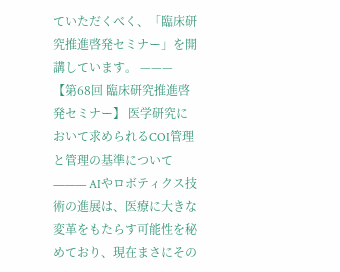ていただくべく、「臨床研究推進啓発セミナー」を開講しています。 ——— 【第68回 臨床研究推進啓発セミナー】 医学研究において求められるCOI管理と管理の基準について ——— AIやロボティクス技術の進展は、医療に大きな変革をもたらす可能性を秘めており、現在まさにその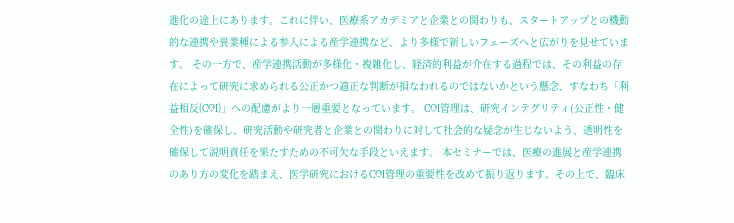進化の途上にあります。これに伴い、医療系アカデミアと企業との関わりも、スタートアップとの機動的な連携や異業種による参入による産学連携など、より多様で新しいフェーズへと広がりを見せています。 その一方で、産学連携活動が多様化・複雑化し、経済的利益が介在する過程では、その利益の存在によって研究に求められる公正かつ適正な判断が損なわれるのではないかという懸念、すなわち「利益相反(COI)」への配慮がより一層重要となっています。 COI管理は、研究インテグリティ(公正性・健全性)を確保し、研究活動や研究者と企業との関わりに対して社会的な疑念が生じないよう、透明性を確保して説明責任を果たすための不可欠な手段といえます。 本セミナーでは、医療の進展と産学連携のあり方の変化を踏まえ、医学研究におけるCOI管理の重要性を改めて振り返ります。その上で、臨床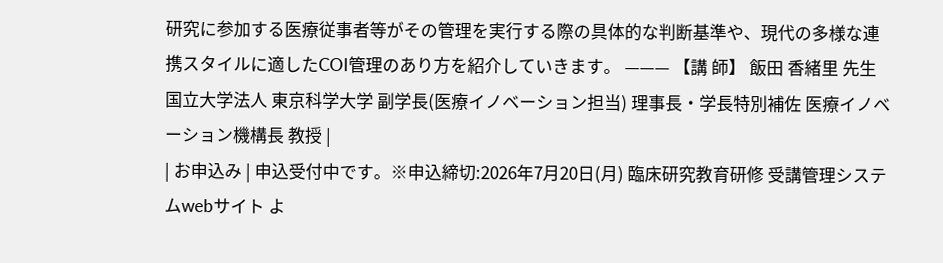研究に参加する医療従事者等がその管理を実行する際の具体的な判断基準や、現代の多様な連携スタイルに適したCOI管理のあり方を紹介していきます。 ——— 【講 師】 飯田 香緒里 先生 国立大学法人 東京科学大学 副学長(医療イノベーション担当) 理事長・学長特別補佐 医療イノベーション機構長 教授 |
| お申込み | 申込受付中です。※申込締切:2026年7月20日(月) 臨床研究教育研修 受講管理システムwebサイト よ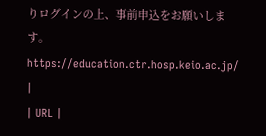りログインの上、事前申込をお願いします。 https://education.ctr.hosp.keio.ac.jp/ |
| URL |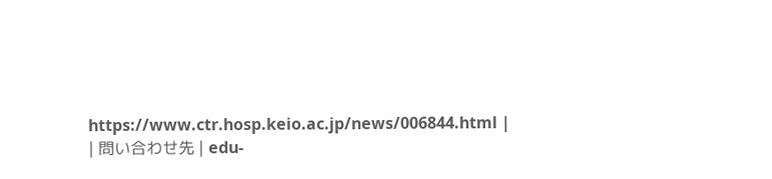https://www.ctr.hosp.keio.ac.jp/news/006844.html |
| 問い合わせ先 | edu-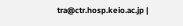tra@ctr.hosp.keio.ac.jp |